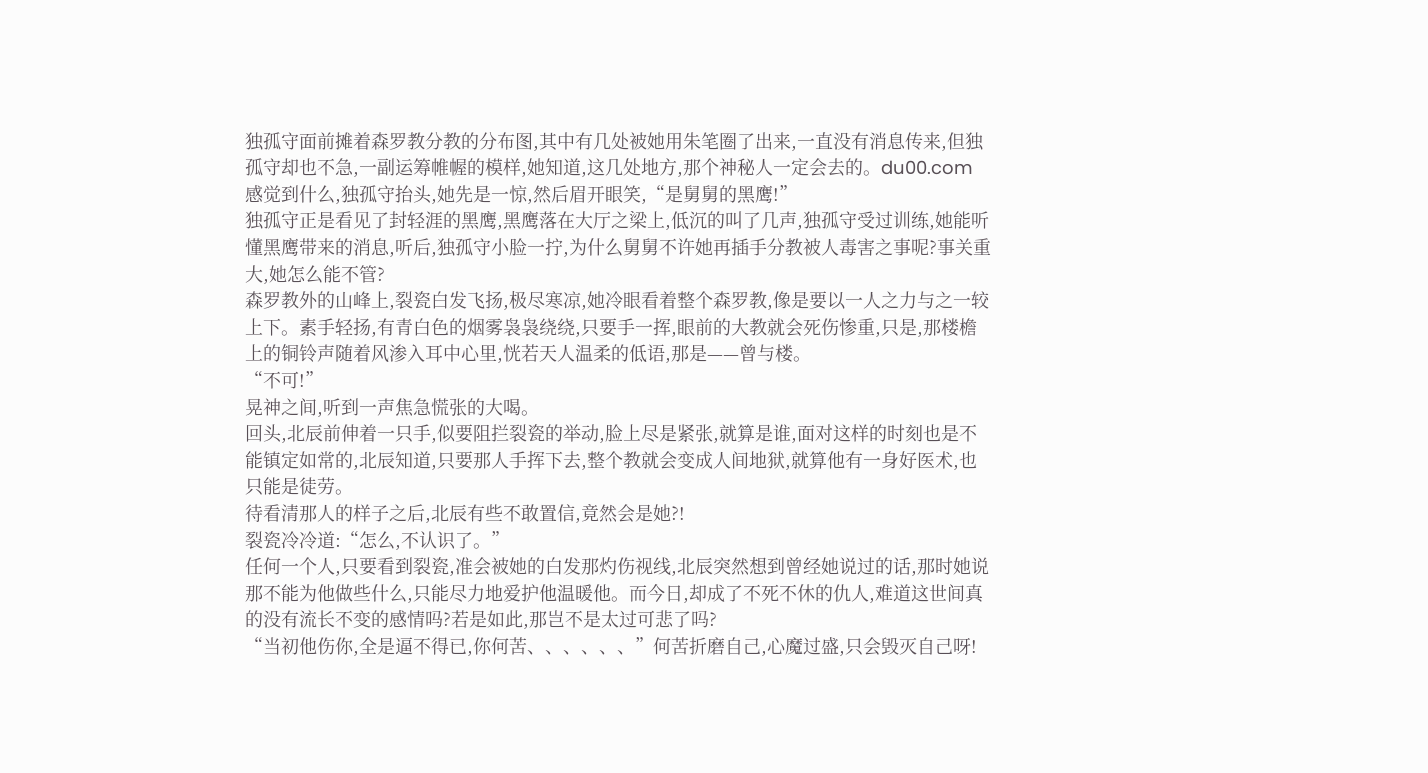独孤守面前摊着森罗教分教的分布图,其中有几处被她用朱笔圈了出来,一直没有消息传来,但独孤守却也不急,一副运筹帷幄的模样,她知道,这几处地方,那个神秘人一定会去的。du00.com
感觉到什么,独孤守抬头,她先是一惊,然后眉开眼笑,“是舅舅的黑鹰!”
独孤守正是看见了封轻涯的黑鹰,黑鹰落在大厅之梁上,低沉的叫了几声,独孤守受过训练,她能听懂黑鹰带来的消息,听后,独孤守小脸一拧,为什么舅舅不许她再插手分教被人毒害之事呢?事关重大,她怎么能不管?
森罗教外的山峰上,裂瓷白发飞扬,极尽寒凉,她冷眼看着整个森罗教,像是要以一人之力与之一较上下。素手轻扬,有青白色的烟雾袅袅绕绕,只要手一挥,眼前的大教就会死伤惨重,只是,那楼檐上的铜铃声随着风渗入耳中心里,恍若天人温柔的低语,那是——曾与楼。
“不可!”
晃神之间,听到一声焦急慌张的大喝。
回头,北辰前伸着一只手,似要阻拦裂瓷的举动,脸上尽是紧张,就算是谁,面对这样的时刻也是不能镇定如常的,北辰知道,只要那人手挥下去,整个教就会变成人间地狱,就算他有一身好医术,也只能是徒劳。
待看清那人的样子之后,北辰有些不敢置信,竟然会是她?!
裂瓷冷冷道:“怎么,不认识了。”
任何一个人,只要看到裂瓷,准会被她的白发那灼伤视线,北辰突然想到曾经她说过的话,那时她说那不能为他做些什么,只能尽力地爱护他温暖他。而今日,却成了不死不休的仇人,难道这世间真的没有流长不变的感情吗?若是如此,那岂不是太过可悲了吗?
“当初他伤你,全是逼不得已,你何苦、、、、、、”何苦折磨自己,心魔过盛,只会毁灭自己呀!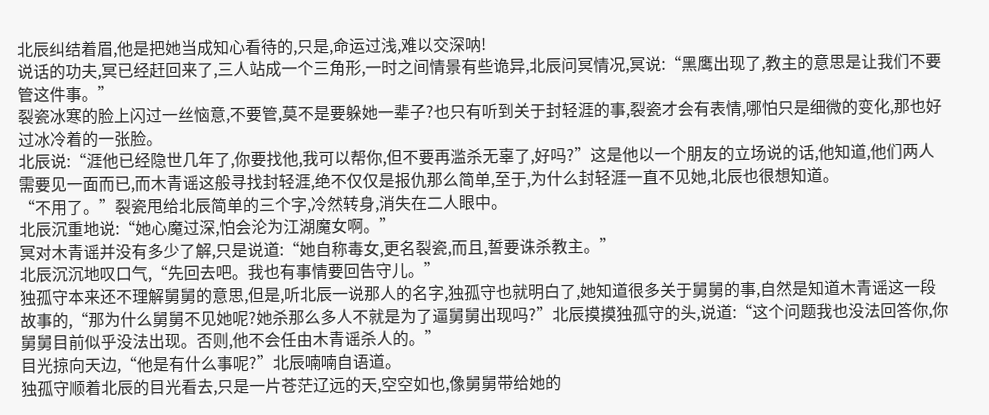北辰纠结着眉,他是把她当成知心看待的,只是,命运过浅,难以交深呐!
说话的功夫,冥已经赶回来了,三人站成一个三角形,一时之间情景有些诡异,北辰问冥情况,冥说:“黑鹰出现了,教主的意思是让我们不要管这件事。”
裂瓷冰寒的脸上闪过一丝恼意,不要管,莫不是要躲她一辈子?也只有听到关于封轻涯的事,裂瓷才会有表情,哪怕只是细微的变化,那也好过冰冷着的一张脸。
北辰说:“涯他已经隐世几年了,你要找他,我可以帮你,但不要再滥杀无辜了,好吗?”这是他以一个朋友的立场说的话,他知道,他们两人需要见一面而已,而木青谣这般寻找封轻涯,绝不仅仅是报仇那么简单,至于,为什么封轻涯一直不见她,北辰也很想知道。
“不用了。”裂瓷甩给北辰简单的三个字,冷然转身,消失在二人眼中。
北辰沉重地说:“她心魔过深,怕会沦为江湖魔女啊。”
冥对木青谣并没有多少了解,只是说道:“她自称毒女,更名裂瓷,而且,誓要诛杀教主。”
北辰沉沉地叹口气,“先回去吧。我也有事情要回告守儿。”
独孤守本来还不理解舅舅的意思,但是,听北辰一说那人的名字,独孤守也就明白了,她知道很多关于舅舅的事,自然是知道木青谣这一段故事的,“那为什么舅舅不见她呢?她杀那么多人不就是为了逼舅舅出现吗?”北辰摸摸独孤守的头,说道:“这个问题我也没法回答你,你舅舅目前似乎没法出现。否则,他不会任由木青谣杀人的。”
目光掠向天边,“他是有什么事呢?”北辰喃喃自语道。
独孤守顺着北辰的目光看去,只是一片苍茫辽远的天,空空如也,像舅舅带给她的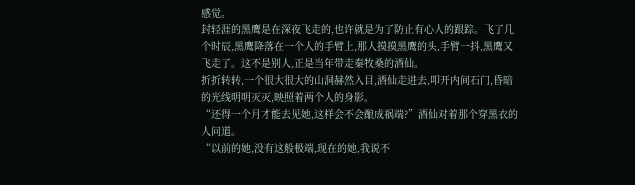感觉。
封轻涯的黑鹰是在深夜飞走的,也许就是为了防止有心人的跟踪。飞了几个时辰,黑鹰降落在一个人的手臂上,那人摸摸黑鹰的头,手臂一抖,黑鹰又飞走了。这不是别人,正是当年带走秦牧桑的酒仙。
折折转转,一个很大很大的山洞赫然入目,酒仙走进去,叩开内间石门,昏暗的光线明明灭灭,映照着两个人的身影。
“还得一个月才能去见她,这样会不会酿成祸端?”酒仙对着那个穿黑衣的人问道。
“以前的她,没有这般极端,现在的她,我说不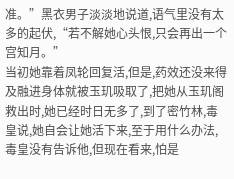准。”黑衣男子淡淡地说道,语气里没有太多的起伏,“若不解她心头恨,只会再出一个宫知月。”
当初她靠着凤轮回复活,但是,药效还没来得及融进身体就被玉玑吸取了,把她从玉玑阁救出时,她已经时日无多了,到了密竹林,毒皇说,她自会让她活下来,至于用什么办法,毒皇没有告诉他,但现在看来,怕是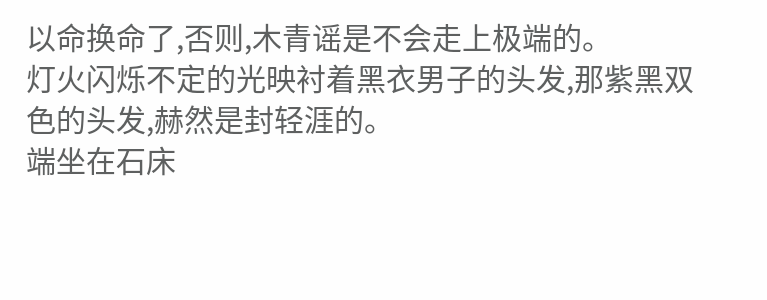以命换命了,否则,木青谣是不会走上极端的。
灯火闪烁不定的光映衬着黑衣男子的头发,那紫黑双色的头发,赫然是封轻涯的。
端坐在石床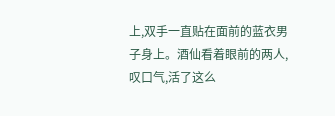上,双手一直贴在面前的蓝衣男子身上。酒仙看着眼前的两人,叹口气,活了这么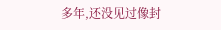多年,还没见过像封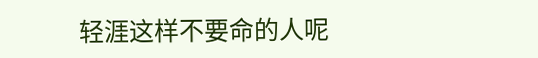轻涯这样不要命的人呢